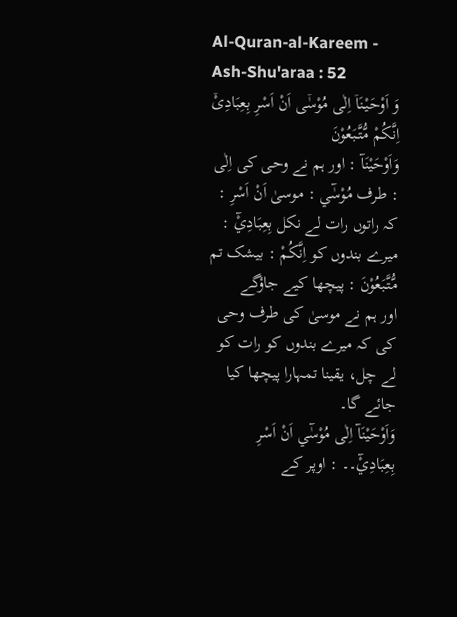Al-Quran-al-Kareem - Ash-Shu'araa : 52
وَ اَوْحَیْنَاۤ اِلٰى مُوْسٰۤى اَنْ اَسْرِ بِعِبَادِیْۤ اِنَّكُمْ مُّتَّبَعُوْنَ
وَاَوْحَيْنَآ : اور ہم نے وحی کی اِلٰى : طرف مُوْسٰٓي : موسیٰ اَنْ اَسْرِ : کہ راتوں رات لے نکل بِعِبَادِيْٓ : میرے بندوں کو اِنَّكُمْ : بیشک تم مُّتَّبَعُوْنَ : پیچھا کیے جاؤگے
اور ہم نے موسیٰ کی طرف وحی کی کہ میرے بندوں کو رات کو لے چل، یقینا تمہارا پیچھا کیا جائے گا۔
وَاَوْحَيْنَآ اِلٰى مُوْسٰٓي اَنْ اَسْرِ بِعِبَادِيْٓ۔۔ : اوپر کے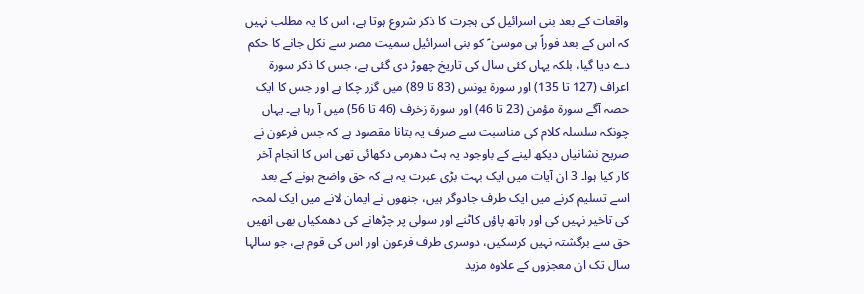واقعات کے بعد بنی اسرائیل کی ہجرت کا ذکر شروع ہوتا ہے، اس کا یہ مطلب نہیں کہ اس کے بعد فوراً ہی موسیٰ ؑ کو بنی اسرائیل سمیت مصر سے نکل جانے کا حکم دے دیا گیا، بلکہ یہاں کئی سال کی تاریخ چھوڑ دی گئی ہے، جس کا ذکر سورة اعراف (127 تا 135) اور سورة یونس (83 تا 89) میں گزر چکا ہے اور جس کا ایک حصہ آگے سورة مؤمن (23 تا 46) اور سورة زخرف (46 تا 56) میں آ رہا ہے۔ یہاں چونکہ سلسلہ کلام کی مناسبت سے صرف یہ بتانا مقصود ہے کہ جس فرعون نے صریح نشانیاں دیکھ لینے کے باوجود یہ ہٹ دھرمی دکھائی تھی اس کا انجام آخر کار کیا ہوا۔ 3 ان آیات میں ایک بہت بڑی عبرت یہ ہے کہ حق واضح ہونے کے بعد اسے تسلیم کرنے میں ایک طرف جادوگر ہیں، جنھوں نے ایمان لانے میں ایک لمحہ کی تاخیر نہیں کی اور ہاتھ پاؤں کاٹنے اور سولی پر چڑھانے کی دھمکیاں بھی انھیں حق سے برگشتہ نہیں کرسکیں، دوسری طرف فرعون اور اس کی قوم ہے، جو سالہا سال تک ان معجزوں کے علاوہ مزید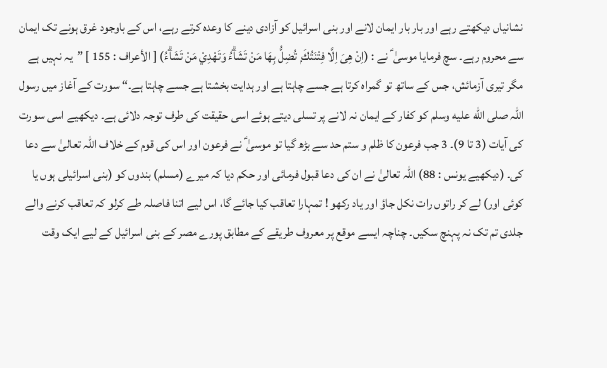نشانیاں دیکھتے رہے اور بار بار ایمان لانے اور بنی اسرائیل کو آزادی دینے کا وعدہ کرتے رہے، اس کے باوجود غرق ہونے تک ایمان سے محروم رہے۔ سچ فرمایا موسیٰ ؑ نے : (اِنْ هِىَ اِلَّا فِتْنَتُكَ ۭ تُضِلُّ بِهَا مَنْ تَشَاۗءُ وَتَهْدِيْ مَنْ تَشَاۗءُ) [ الأعراف : 155 ] ”یہ نہیں ہے مگر تیری آزمائش، جس کے ساتھ تو گمراہ کرتا ہے جسے چاہتا ہے اور ہدایت بخشتا ہے جسے چاہتا ہے۔“ سورت کے آغاز میں رسول اللہ صلى الله عليه وسلم کو کفار کے ایمان نہ لانے پر تسلی دیتے ہوئے اسی حقیقت کی طرف توجہ دلائی ہے۔ دیکھیے اسی سورت کی آیات (3 تا 9)۔ 3 جب فرعون کا ظلم و ستم حد سے بڑھ گیا تو موسیٰ ؑ نے فرعون اور اس کی قوم کے خلاف اللہ تعالیٰ سے دعا کی۔ (دیکھیے یونس : 88) اللہ تعالیٰ نے ان کی دعا قبول فرمائی اور حکم دیا کہ میرے (مسلم) بندوں کو (بنی اسرائیلی ہوں یا کوئی اور) لے کر راتوں رات نکل جاؤ اور یاد رکھو ! تمہارا تعاقب کیا جائے گا، اس لیے اتنا فاصلہ طے کرلو کہ تعاقب کرنے والے جلدی تم تک نہ پہنچ سکیں۔ چناچہ ایسے موقع پر معروف طریقے کے مطابق پورے مصر کے بنی اسرائیل کے لیے ایک وقت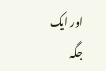اور ایک جگہ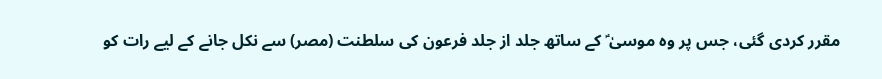مقرر کردی گئی، جس پر وہ موسیٰ ؑ کے ساتھ جلد از جلد فرعون کی سلطنت (مصر) سے نکل جانے کے لیے رات کو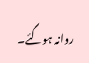روانہ ہوگئے۔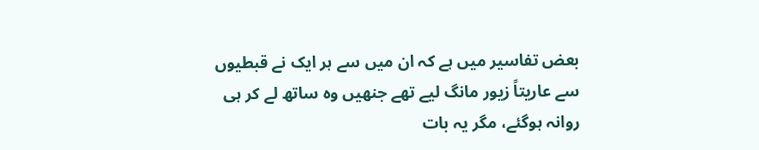بعض تفاسیر میں ہے کہ ان میں سے ہر ایک نے قبطیوں سے عاریتاً زیور مانگ لیے تھے جنھیں وہ ساتھ لے کر ہی روانہ ہوگئے، مگر یہ بات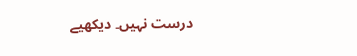درست نہیں۔ دیکھیے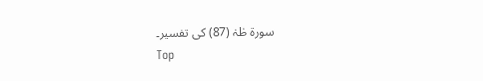سورة طٰہٰ (87) کی تفسیر۔
Top